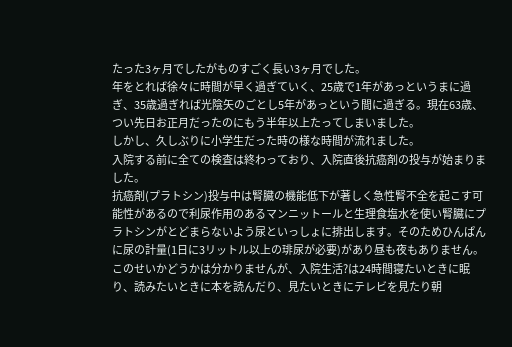たった3ヶ月でしたがものすごく長い3ヶ月でした。
年をとれば徐々に時間が早く過ぎていく、25歳で1年があっというまに過ぎ、35歳過ぎれば光陰矢のごとし5年があっという間に過ぎる。現在63歳、つい先日お正月だったのにもう半年以上たってしまいました。
しかし、久しぶりに小学生だった時の様な時間が流れました。
入院する前に全ての検査は終わっており、入院直後抗癌剤の投与が始まりました。
抗癌剤(プラトシン)投与中は腎臓の機能低下が著しく急性腎不全を起こす可能性があるので利尿作用のあるマンニットールと生理食塩水を使い腎臓にプラトシンがとどまらないよう尿といっしょに排出します。そのためひんぱんに尿の計量(1日に3リットル以上の琲尿が必要)があり昼も夜もありません。
このせいかどうかは分かりませんが、入院生活?は24時間寝たいときに眠り、読みたいときに本を読んだり、見たいときにテレビを見たり朝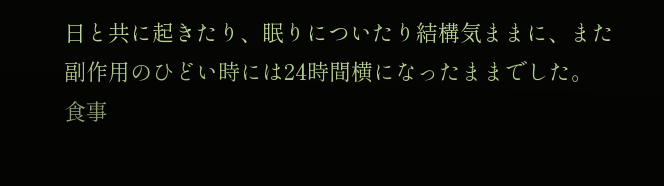日と共に起きたり、眠りについたり結構気ままに、また副作用のひどい時には24時間横になったままでした。
食事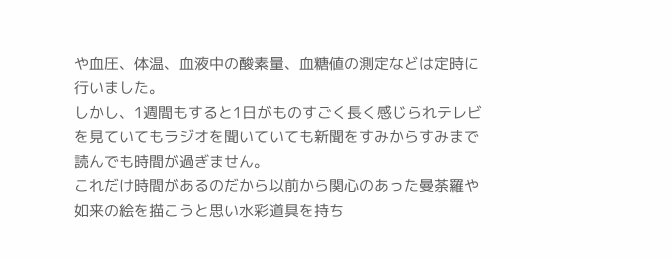や血圧、体温、血液中の酸素量、血糖値の測定などは定時に行いました。
しかし、1週間もすると1日がものすごく長く感じられテレビを見ていてもラジオを聞いていても新聞をすみからすみまで読んでも時間が過ぎません。
これだけ時間があるのだから以前から関心のあった曼荼羅や如来の絵を描こうと思い水彩道具を持ち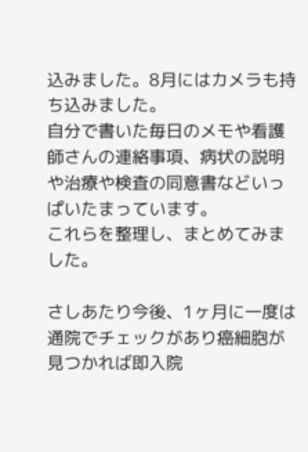込みました。8月にはカメラも持ち込みました。
自分で書いた毎日のメモや看護師さんの連絡事項、病状の説明や治療や検査の同意書などいっぱいたまっています。
これらを整理し、まとめてみました。

さしあたり今後、1ヶ月に一度は通院でチェックがあり癌細胞が見つかれば即入院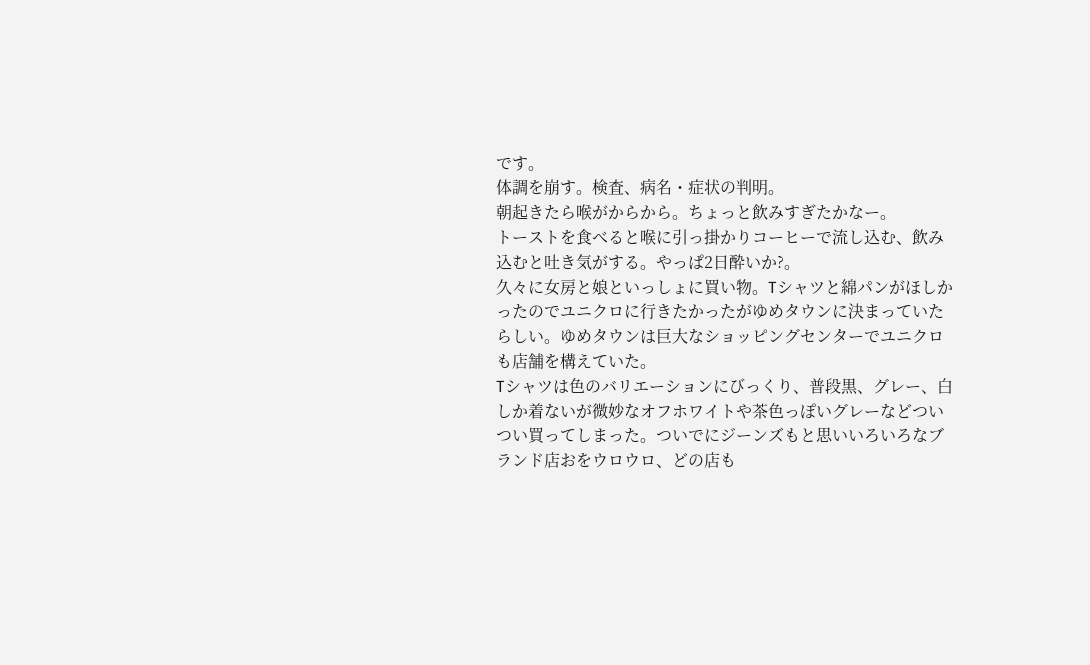です。
体調を崩す。検査、病名・症状の判明。
朝起きたら喉がからから。ちょっと飲みすぎたかなー。
トーストを食べると喉に引っ掛かりコーヒーで流し込む、飲み込むと吐き気がする。やっぱ2日酔いか?。
久々に女房と娘といっしょに買い物。Tシャツと綿パンがほしかったのでユニクロに行きたかったがゆめタウンに決まっていたらしい。ゆめタウンは巨大なショッピングセンターでユニクロも店舗を構えていた。
Tシャツは色のバリエーションにびっくり、普段黒、グレー、白しか着ないが微妙なオフホワイトや茶色っぽいグレーなどついつい買ってしまった。ついでにジーンズもと思いいろいろなブランド店おをウロウロ、どの店も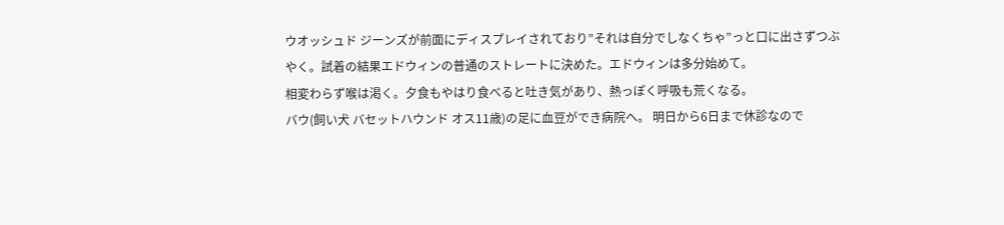ウオッシュド ジーンズが前面にディスプレイされており”それは自分でしなくちゃ”っと口に出さずつぶやく。試着の結果エドウィンの普通のストレートに決めた。エドウィンは多分始めて。
相変わらず喉は渇く。夕食もやはり食べると吐き気があり、熱っぽく呼吸も荒くなる。
バウ(飼い犬 バセットハウンド オス11歳)の足に血豆ができ病院へ。 明日から6日まで休診なので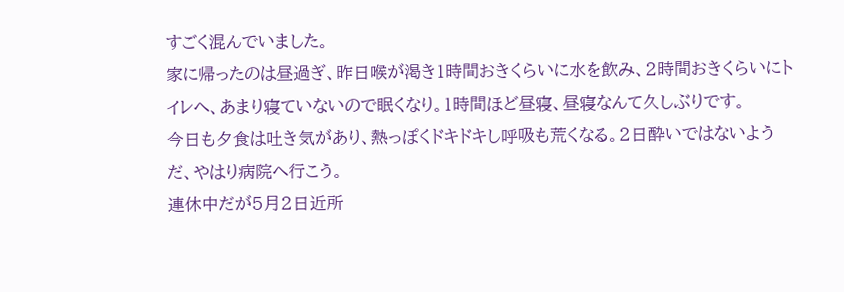すごく混んでいました。
家に帰ったのは昼過ぎ、昨日喉が渇き1時間おきくらいに水を飲み、2時間おきくらいにトイレへ、あまり寝ていないので眠くなり。1時間ほど昼寝、昼寝なんて久しぶりです。
今日も夕食は吐き気があり、熱っぽくドキドキし呼吸も荒くなる。2日酔いではないようだ、やはり病院へ行こう。
連休中だが5月2日近所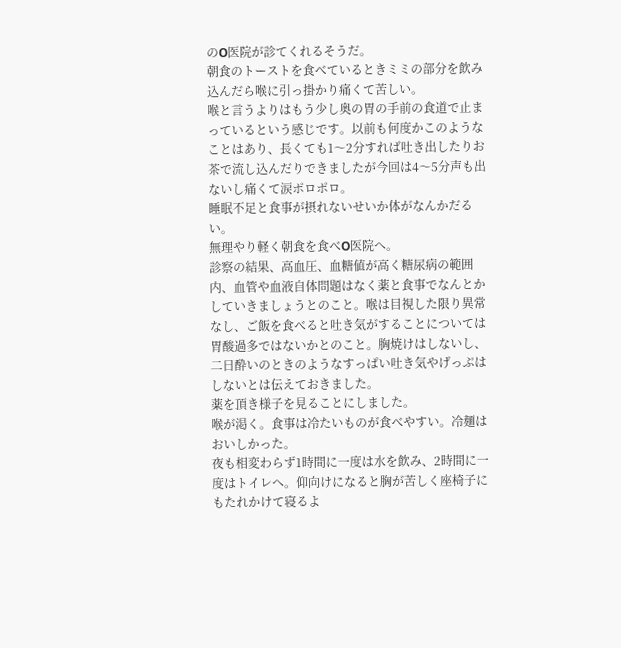のO医院が診てくれるそうだ。
朝食のトーストを食べているときミミの部分を飲み込んだら喉に引っ掛かり痛くて苦しい。
喉と言うよりはもう少し奥の胃の手前の食道で止まっているという感じです。以前も何度かこのようなことはあり、長くても1〜2分すれば吐き出したりお茶で流し込んだりできましたが今回は4〜5分声も出ないし痛くて涙ポロポロ。
睡眠不足と食事が摂れないせいか体がなんかだるい。
無理やり軽く朝食を食べO医院へ。
診察の結果、高血圧、血糖値が高く糖尿病の範囲内、血管や血液自体問題はなく薬と食事でなんとかしていきましょうとのこと。喉は目視した限り異常なし、ご飯を食べると吐き気がすることについては胃酸過多ではないかとのこと。胸焼けはしないし、二日酔いのときのようなすっぱい吐き気やげっぷはしないとは伝えておきました。
薬を頂き様子を見ることにしました。
喉が渇く。食事は冷たいものが食べやすい。冷麺はおいしかった。
夜も相変わらず1時間に一度は水を飲み、2時間に一度はトイレへ。仰向けになると胸が苦しく座椅子にもたれかけて寝るよ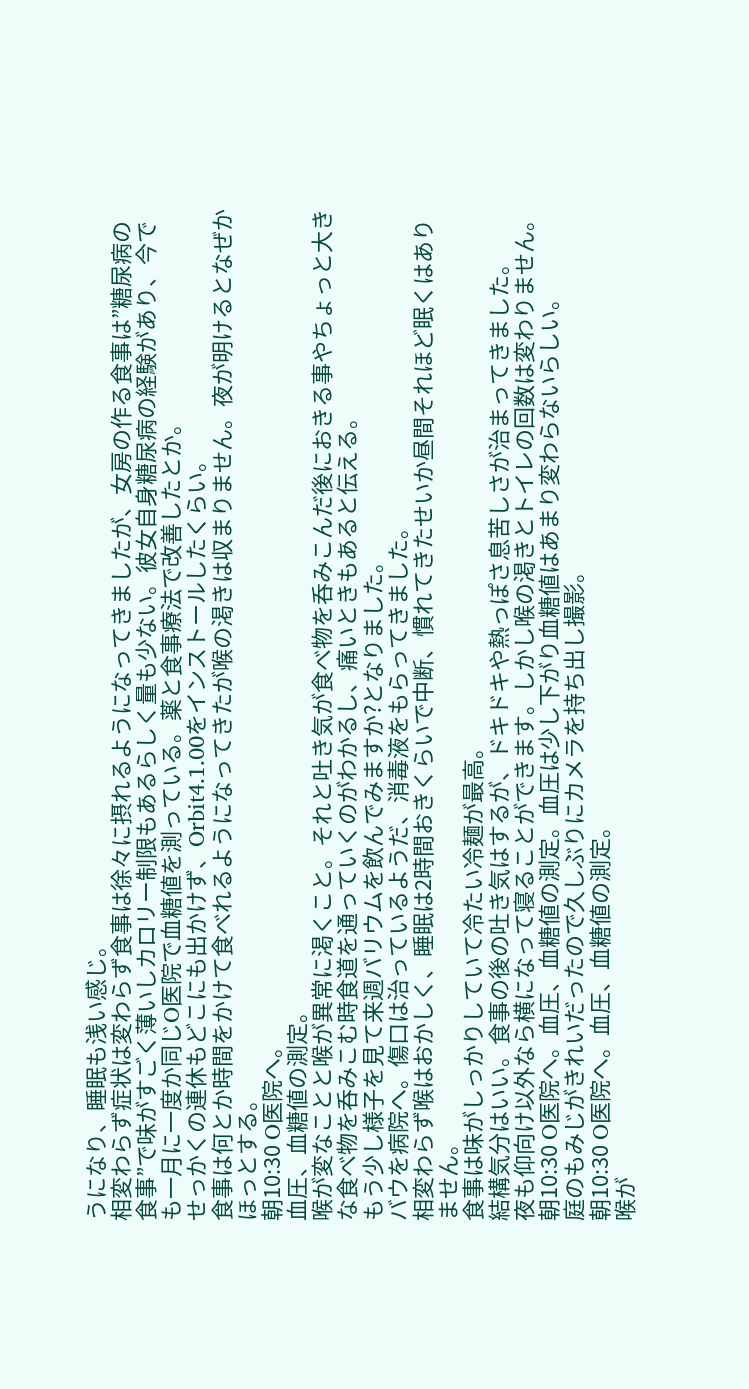うになり、睡眠も浅い感じ。
相変わらず症状は変わらず食事は徐々に摂れるようになってきましたが、女房の作る食事は”糖尿病の食事”で味がすごく薄いしカロリー制限もあるらしく量も少ない。彼女自身糖尿病の経験があり、今でも一月に一度か同じO医院で血糖値を測っている。薬と食事療法で改善したとか。
せっかくの連休もどこにも出かけず、Orbit4.1.00をインストールしたくらい。
食事は何とか時間をかけて食べれるようになってきたが喉の渇きは収まりません。夜が明けるとなぜかほっとする。
朝10:30 O医院へ。
血圧、血糖値の測定。
喉が変なことと喉が異常に渇くこと。それと吐き気が食べ物を呑みこんだ後におきる事やちょっと大きな食べ物を呑みこむ時食道を通っていくのがわかるし、痛いときもあると伝える。
もう少し様子を見て来週バリウムを飲んでみますか?となりました。
バウを病院へ。傷口は治っているようだ、消毒液をもらってきました。
相変わらず喉はおかしく、睡眠は2時間おきくらいで中断、慣れてきたせいか昼間それほど眠くはありません。
食事は味がしっかりしていて冷たい冷麺が最高。
結構気分はいい。食事の後の吐き気はするが、ドキドキや熱っぽさ息苦しさが治まってきました。
夜も仰向け以外なら横になって寝ることができます。しかし喉の渇きとトイレの回数は変わりません。
朝10:30 O医院へ。血圧、血糖値の測定。血圧は少し下がり血糖値はあまり変わらないらしい。
庭のもみじがきれいだったので久しぶりにカメラを持ち出し撮影。
朝10:30 O医院へ。血圧、血糖値の測定。
喉が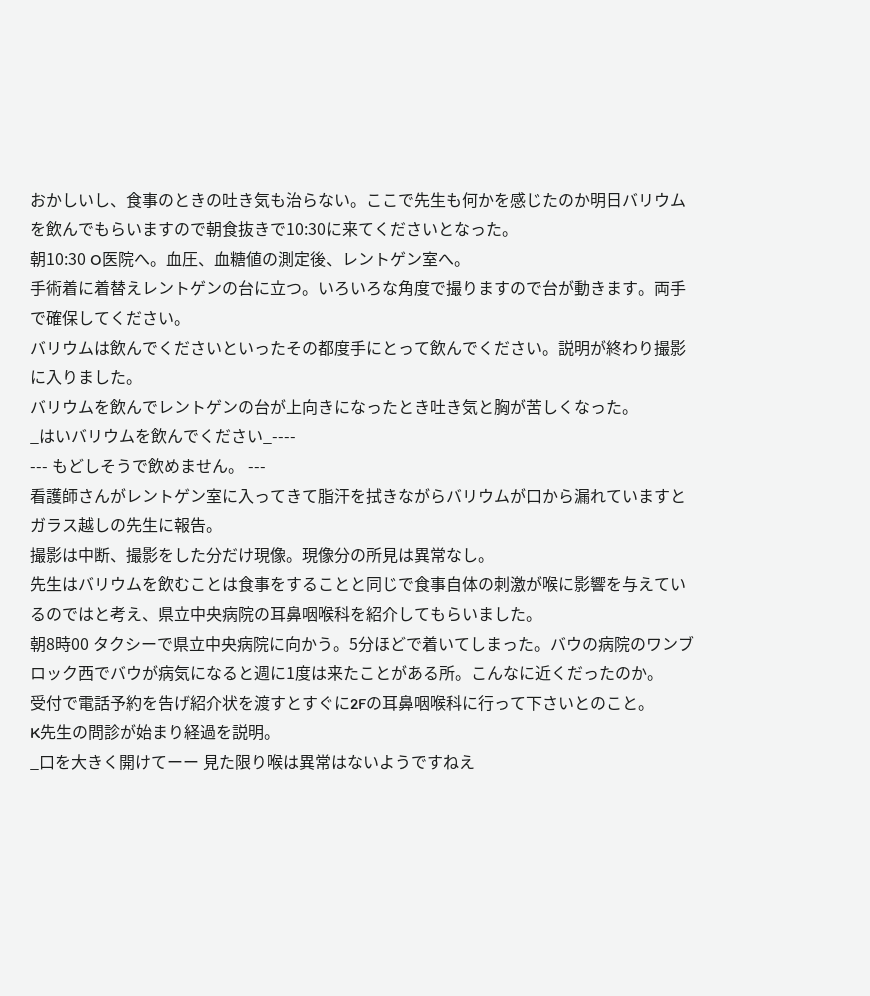おかしいし、食事のときの吐き気も治らない。ここで先生も何かを感じたのか明日バリウムを飲んでもらいますので朝食抜きで10:30に来てくださいとなった。
朝10:30 O医院へ。血圧、血糖値の測定後、レントゲン室へ。
手術着に着替えレントゲンの台に立つ。いろいろな角度で撮りますので台が動きます。両手で確保してください。
バリウムは飲んでくださいといったその都度手にとって飲んでください。説明が終わり撮影に入りました。
バリウムを飲んでレントゲンの台が上向きになったとき吐き気と胸が苦しくなった。
_はいバリウムを飲んでください_----
--- もどしそうで飲めません。 ---
看護師さんがレントゲン室に入ってきて脂汗を拭きながらバリウムが口から漏れていますとガラス越しの先生に報告。
撮影は中断、撮影をした分だけ現像。現像分の所見は異常なし。
先生はバリウムを飲むことは食事をすることと同じで食事自体の刺激が喉に影響を与えているのではと考え、県立中央病院の耳鼻咽喉科を紹介してもらいました。
朝8時00 タクシーで県立中央病院に向かう。5分ほどで着いてしまった。バウの病院のワンブロック西でバウが病気になると週に1度は来たことがある所。こんなに近くだったのか。
受付で電話予約を告げ紹介状を渡すとすぐに2Fの耳鼻咽喉科に行って下さいとのこと。
K先生の問診が始まり経過を説明。
_口を大きく開けてーー 見た限り喉は異常はないようですねえ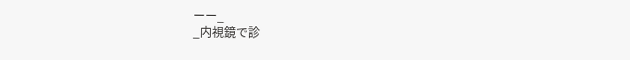ーー_
_内視鏡で診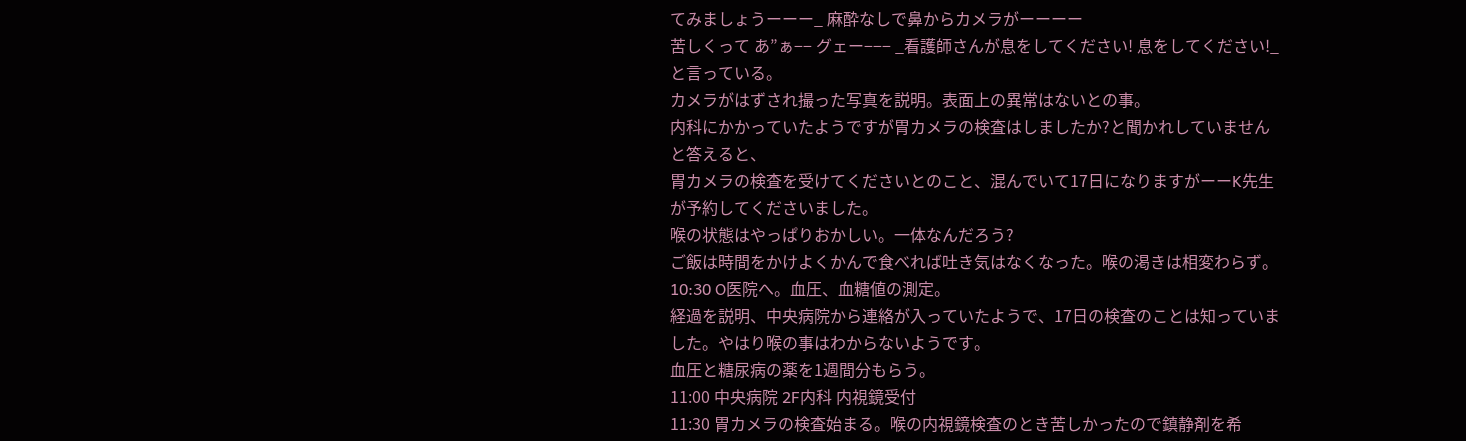てみましょうーーー_ 麻酔なしで鼻からカメラがーーーー
苦しくって あ”ぁ−− グェー−−− _看護師さんが息をしてください! 息をしてください!_と言っている。
カメラがはずされ撮った写真を説明。表面上の異常はないとの事。
内科にかかっていたようですが胃カメラの検査はしましたか?と聞かれしていませんと答えると、
胃カメラの検査を受けてくださいとのこと、混んでいて17日になりますがーーK先生が予約してくださいました。
喉の状態はやっぱりおかしい。一体なんだろう?
ご飯は時間をかけよくかんで食べれば吐き気はなくなった。喉の渇きは相変わらず。
10:30 O医院へ。血圧、血糖値の測定。
経過を説明、中央病院から連絡が入っていたようで、17日の検査のことは知っていました。やはり喉の事はわからないようです。
血圧と糖尿病の薬を1週間分もらう。
11:00 中央病院 2F内科 内視鏡受付
11:30 胃カメラの検査始まる。喉の内視鏡検査のとき苦しかったので鎮静剤を希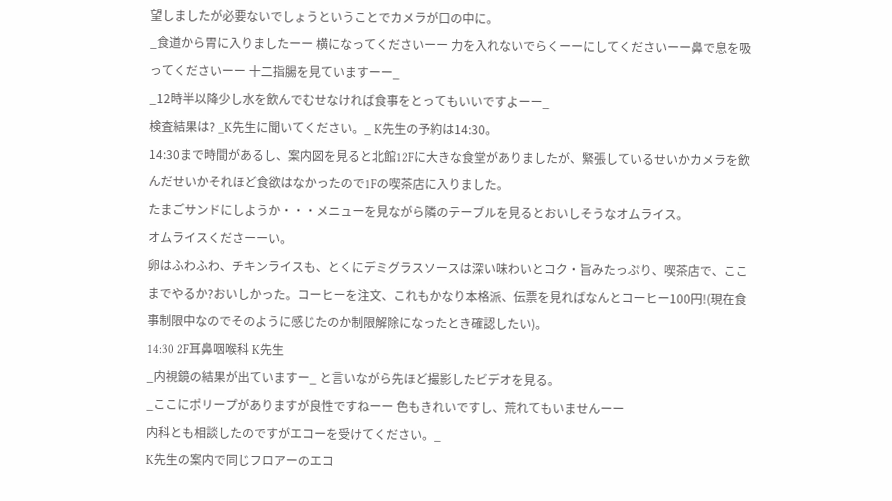望しましたが必要ないでしょうということでカメラが口の中に。
_食道から胃に入りましたーー 横になってくださいーー 力を入れないでらくーーにしてくださいーー鼻で息を吸ってくださいーー 十二指腸を見ていますーー_
_12時半以降少し水を飲んでむせなければ食事をとってもいいですよーー_
検査結果は? _K先生に聞いてください。_ K先生の予約は14:30。
14:30まで時間があるし、案内図を見ると北館12Fに大きな食堂がありましたが、緊張しているせいかカメラを飲んだせいかそれほど食欲はなかったので1Fの喫茶店に入りました。
たまごサンドにしようか・・・メニューを見ながら隣のテーブルを見るとおいしそうなオムライス。
オムライスくださーーい。
卵はふわふわ、チキンライスも、とくにデミグラスソースは深い味わいとコク・旨みたっぷり、喫茶店で、ここまでやるか?おいしかった。コーヒーを注文、これもかなり本格派、伝票を見ればなんとコーヒー100円!(現在食事制限中なのでそのように感じたのか制限解除になったとき確認したい)。
14:30 2F耳鼻咽喉科 K先生
_内視鏡の結果が出ていますー_ と言いながら先ほど撮影したビデオを見る。
_ここにポリープがありますが良性ですねーー 色もきれいですし、荒れてもいませんーー
内科とも相談したのですがエコーを受けてください。_
K先生の案内で同じフロアーのエコ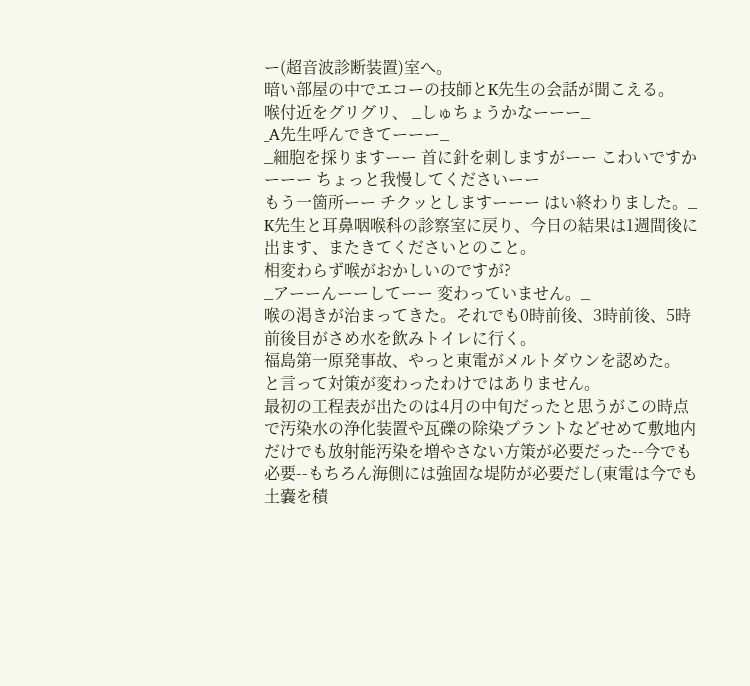ー(超音波診断装置)室へ。
暗い部屋の中でエコーの技師とK先生の会話が聞こえる。
喉付近をグリグリ、 _しゅちょうかなーーー_
_A先生呼んできてーーー_
_細胞を採りますーー 首に針を刺しますがーー こわいですかーーー ちょっと我慢してくださいーー
もう一箇所ーー チクッとしますーーー はい終わりました。_
K先生と耳鼻咽喉科の診察室に戻り、今日の結果は1週間後に出ます、またきてくださいとのこと。
相変わらず喉がおかしいのですが?
_アーーんーーしてーー 変わっていません。_
喉の渇きが治まってきた。それでも0時前後、3時前後、5時前後目がさめ水を飲みトイレに行く。
福島第一原発事故、やっと東電がメルトダウンを認めた。
と言って対策が変わったわけではありません。
最初の工程表が出たのは4月の中旬だったと思うがこの時点で汚染水の浄化装置や瓦礫の除染プラントなどせめて敷地内だけでも放射能汚染を増やさない方策が必要だった--今でも必要--もちろん海側には強固な堤防が必要だし(東電は今でも土嚢を積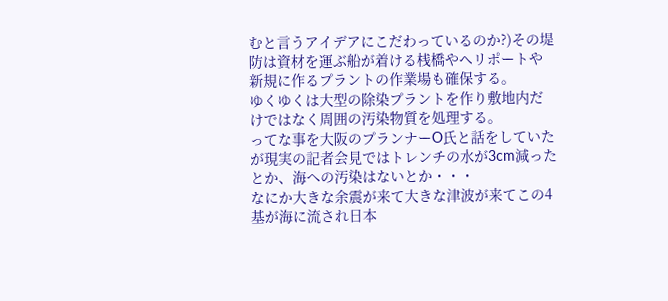むと言うアイデアにこだわっているのか?)その堤防は資材を運ぶ船が着ける桟橋やヘリポートや新規に作るプラントの作業場も確保する。
ゆくゆくは大型の除染プラントを作り敷地内だけではなく周囲の汚染物質を処理する。
ってな事を大阪のプランナーO氏と話をしていたが現実の記者会見ではトレンチの水が3cm減ったとか、海への汚染はないとか・・・
なにか大きな余震が来て大きな津波が来てこの4基が海に流され日本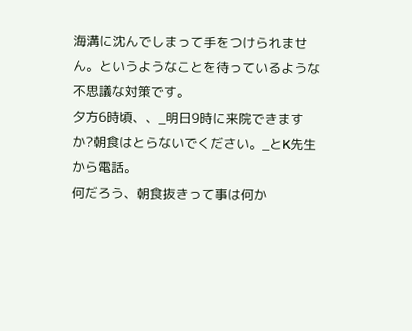海溝に沈んでしまって手をつけられません。というようなことを待っているような不思議な対策です。
夕方6時頃、、_明日9時に来院できますか?朝食はとらないでください。_とK先生から電話。
何だろう、朝食抜きって事は何か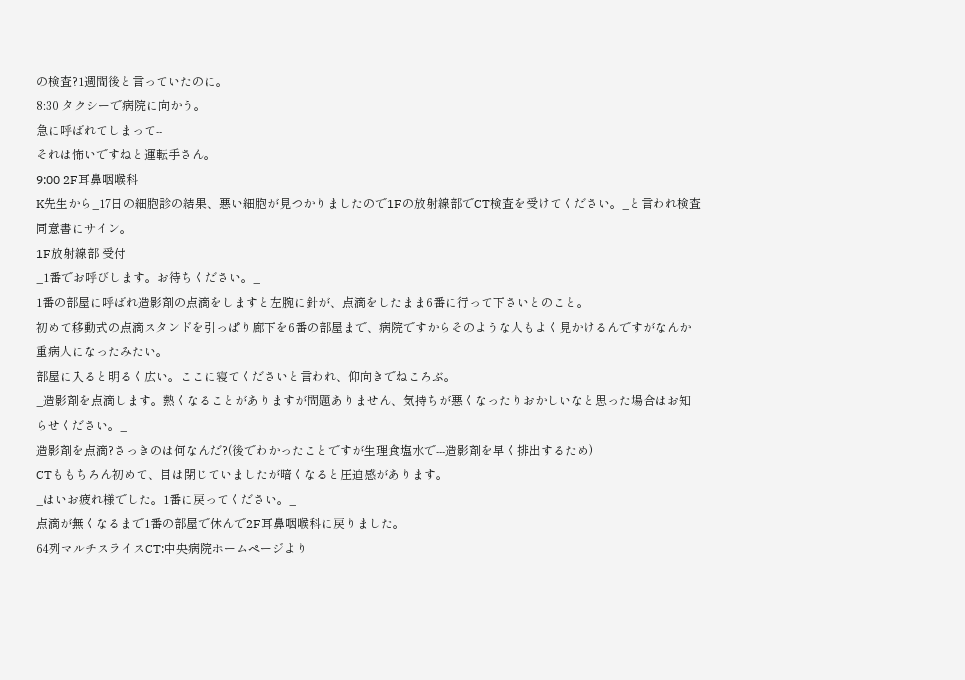の検査?1週間後と言っていたのに。
8:30 タクシーで病院に向かう。
急に呼ばれてしまって--
それは怖いですねと運転手さん。
9:00 2F耳鼻咽喉科
K先生から_17日の細胞診の結果、悪い細胞が見つかりましたので1Fの放射線部でCT検査を受けてください。_と言われ検査同意書にサイン。
1F放射線部 受付
_1番でお呼びします。お待ちください。_
1番の部屋に呼ばれ造影剤の点滴をしますと左腕に針が、点滴をしたまま6番に行って下さいとのこと。
初めて移動式の点滴スタンドを引っぱり廊下を6番の部屋まで、病院ですからそのような人もよく見かけるんですがなんか重病人になったみたい。
部屋に入ると明るく広い。ここに寝てくださいと言われ、仰向きでねころぶ。
_造影剤を点滴します。熱くなることがありますが問題ありません、気持ちが悪くなったりおかしいなと思った場合はお知らせください。_
造影剤を点滴?さっきのは何なんだ?(後でわかったことですが生理食塩水で---造影剤を早く排出するため)
CTももちろん初めて、目は閉じていましたが暗くなると圧迫感があります。
_はいお疲れ様でした。1番に戻ってください。_
点滴が無くなるまで1番の部屋で休んで2F耳鼻咽喉科に戻りました。
64列マルチスライスCT:中央病院ホームページより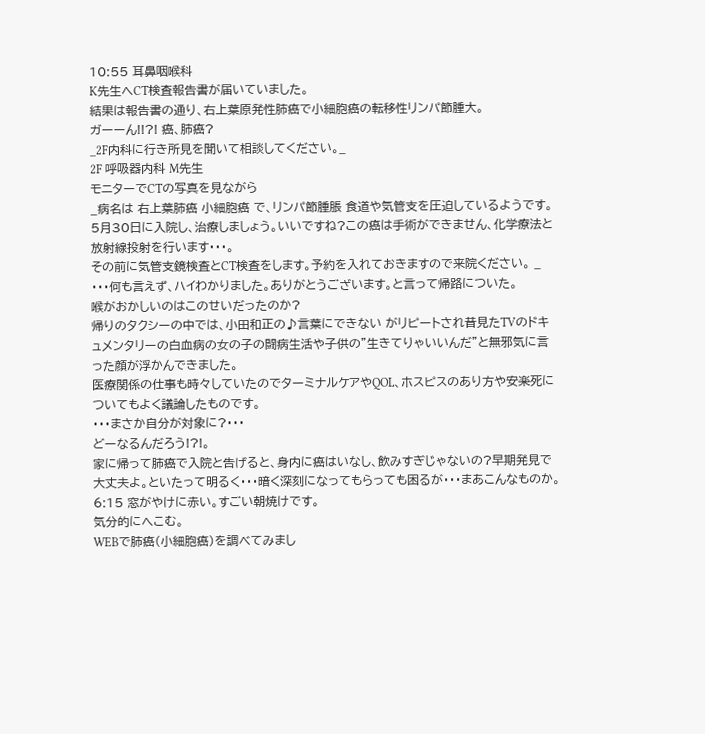10:55 耳鼻咽喉科
K先生へCT検査報告書が届いていました。
結果は報告書の通り、右上葉原発性肺癌で小細胞癌の転移性リンパ節腫大。
ガーーん!!?! 癌、肺癌?
_2F内科に行き所見を聞いて相談してください。_
2F 呼吸器内科 M先生
モニターでCTの写真を見ながら
_病名は 右上葉肺癌 小細胞癌 で、リンパ節腫脹 食道や気管支を圧迫しているようです。
5月30日に入院し、治療しましょう。いいですね?この癌は手術ができません、化学療法と放射線投射を行います・・・。
その前に気管支鏡検査とCT検査をします。予約を入れておきますので来院ください。 _
・・・何も言えず、ハイわかりました。ありがとうございます。と言って帰路についた。
喉がおかしいのはこのせいだったのか?
帰りのタクシーの中では、小田和正の♪言葉にできない がリピートされ昔見たTVのドキュメンタリーの白血病の女の子の闘病生活や子供の"生きてりゃいいんだ”と無邪気に言った顔が浮かんできました。
医療関係の仕事も時々していたのでターミナルケアやQOL、ホスピスのあり方や安楽死についてもよく議論したものです。
・・・まさか自分が対象に?・・・
どーなるんだろう!?!。
家に帰って肺癌で入院と告げると、身内に癌はいなし、飲みすぎじゃないの?早期発見で大丈夫よ。といたって明るく・・・暗く深刻になってもらっても困るが・・・まあこんなものか。
6:15 窓がやけに赤い。すごい朝焼けです。
気分的にへこむ。
WEBで肺癌(小細胞癌)を調べてみまし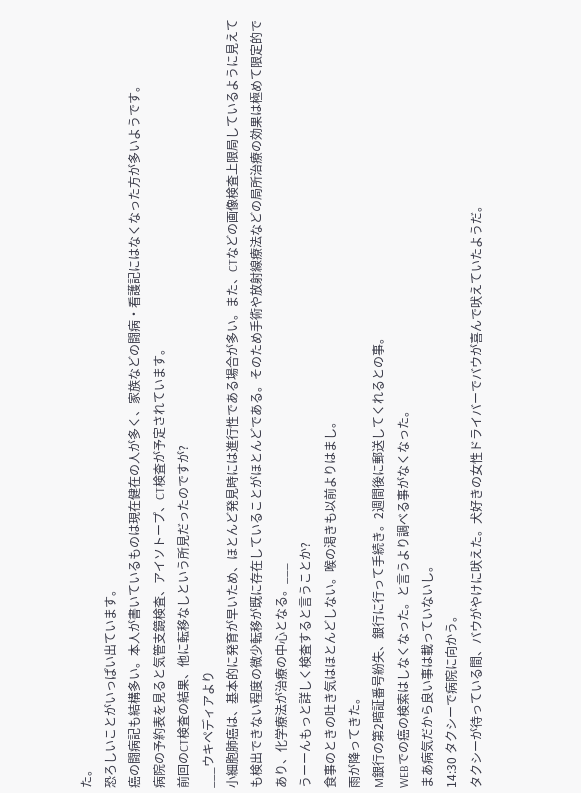た。
恐ろしいことがいっぱい出ています。
癌の闘病記も結構多い。本人が書いているものは現在健在の人が多く、家族などの闘病・看護記にはなくなった方が多いようです。
病院の予約表を見ると気管支鏡検査、アイソトープ、CT検査が予定されています。
前回のCT検査の結果、他に転移なしという所見だったのですが?
___ウキペディアより
小細胞肺癌は、基本的に発育が早いため、ほとんど発見時には進行性である場合が多い。また、CTなどの画像検査上限局しているように見えても検出できない程度の微少転移が既に存在していることがほとんどである。そのため手術や放射線療法などの局所治療の効果は極めて限定的であり、化学療法が治療の中心となる。___
うーーんもっと詳しく検査すると言うことか?
食事のときの吐き気はほとんどしない。喉の渇きも以前よりはまし。
雨が降ってきた。
M銀行の第2暗証番号紛失、銀行に行って手続き。2週間後に郵送してくれるとの事。
WEBでの癌の検索はしなくなった。と言うより調べる事がなくなった。
まあ病気だから良い事は載っていないし。
14:30 タクシーで病院に向かう。
タクシーが待っている間、バウがやけに吠えた。犬好きの女性ドライバーでバウが喜んで吠えていたようだ。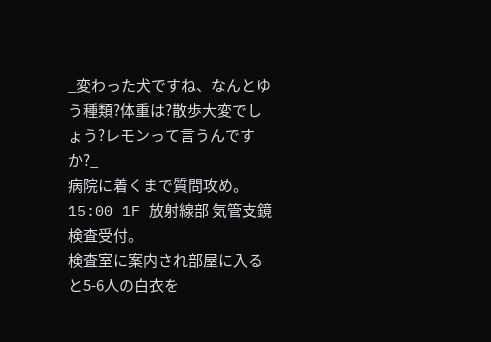_変わった犬ですね、なんとゆう種類?体重は?散歩大変でしょう?レモンって言うんですか?_
病院に着くまで質問攻め。
15:00 1F 放射線部 気管支鏡検査受付。
検査室に案内され部屋に入ると5-6人の白衣を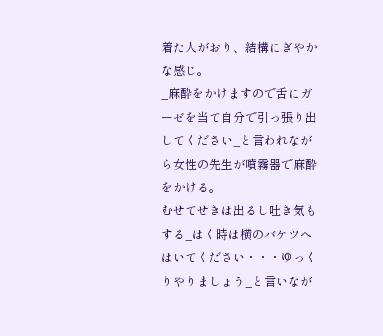着た人がおり、結構にぎやかな感じ。
_麻酔をかけますので舌にガーゼを当て自分で引っ張り出してください_と言われながら女性の先生が噴霧器で麻酔をかける。
むせてせきは出るし吐き気もする_はく時は横のバケツへはいてください・・・ゆっくりやりましょう_と言いなが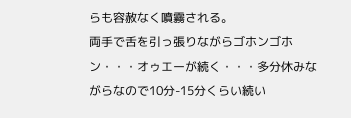らも容赦なく噴霧される。
両手で舌を引っ張りながらゴホンゴホン・・・オゥエーが続く・・・多分休みながらなので10分-15分くらい続い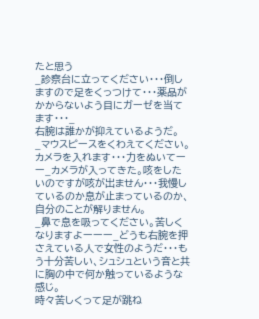たと思う
_診察台に立ってください・・・倒しますので足をくっつけて・・・薬品がかからないよう目にガーゼを当てます・・・_
右腕は誰かが抑えているようだ。
_マウスピースをくわえてください。カメラを入れます・・・力をぬいてーー_カメラが入ってきた。咳をしたいのですが咳が出ません・・・我慢しているのか息が止まっているのか、自分のことが解りません。
_鼻で息を吸ってください。苦しくなりますよーーー_どうも右腕を押さえている人で女性のようだ・・・もう十分苦しい、シュシュという音と共に胸の中で何か触っているような感じ。
時々苦しくって足が跳ね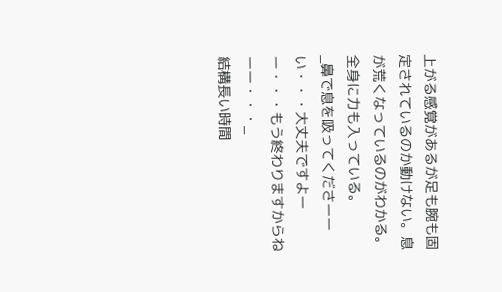上がる感覚があるが足も腕も固定されているのか動けない。息が荒くなっているのがわかる。全身に力も入っている。
_鼻で息を吸ってくださーーい・・・大丈夫ですよーー・・・もう終わりますからねーー・・・_
結構長い時間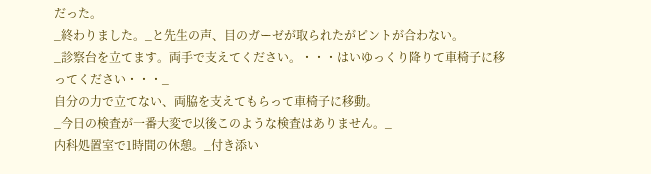だった。
_終わりました。_と先生の声、目のガーゼが取られたがピントが合わない。
_診察台を立てます。両手で支えてください。・・・はいゆっくり降りて車椅子に移ってください・・・_
自分の力で立てない、両脇を支えてもらって車椅子に移動。
_今日の検査が一番大変で以後このような検査はありません。_
内科処置室で1時間の休憩。_付き添い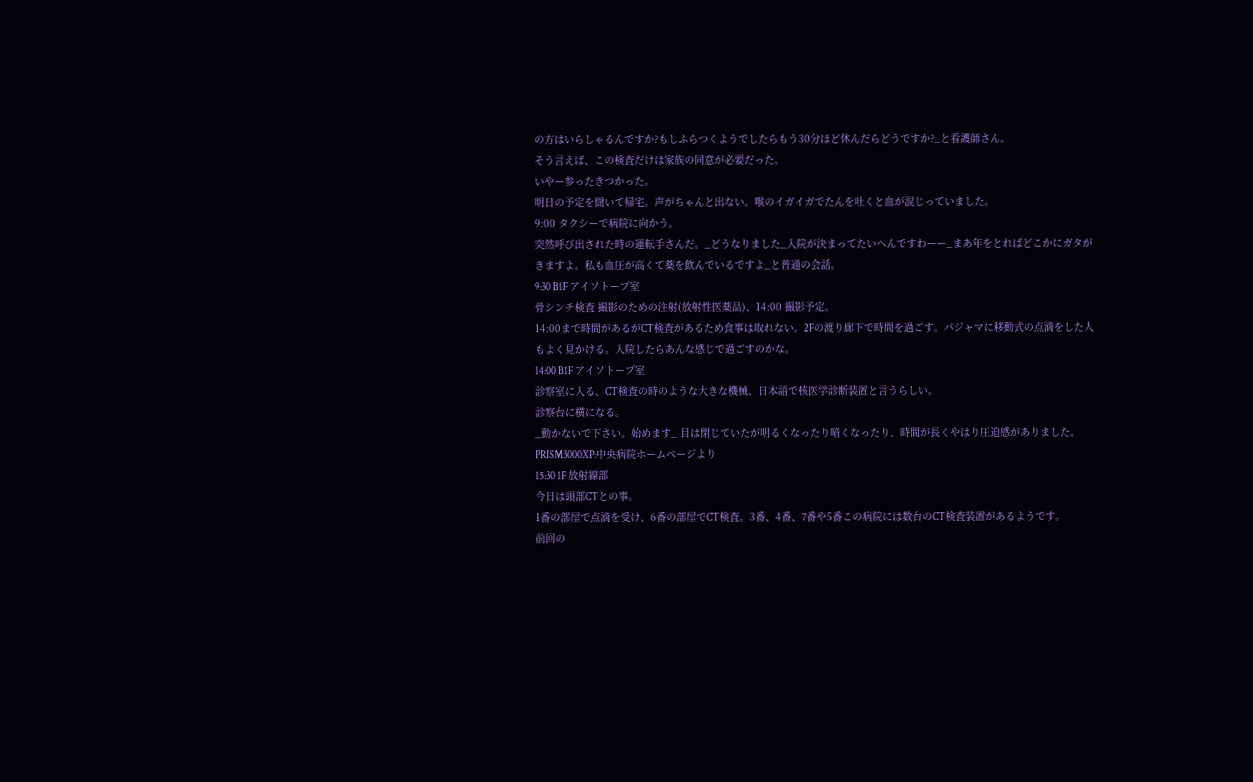の方はいらしゃるんですか?もしふらつくようでしたらもう30分ほど休んだらどうですか?_と看護師さん。
そう言えば、この検査だけは家族の同意が必要だった。
いやー参ったきつかった。
明日の予定を聞いて帰宅。声がちゃんと出ない。喉のイガイガでたんを吐くと血が混じっていました。
9:00 タクシーで病院に向かう。
突然呼び出された時の運転手さんだ。_どうなりました_入院が決まってたいへんですわーー_まあ年をとればどこかにガタがきますよ。私も血圧が高くて薬を飲んでいるですよ_と普通の会話。
9:30 B1F アイソトープ室
骨シンチ検査 撮影のための注射(放射性医薬品)、14:00 撮影予定。
14:00まで時間があるがCT検査があるため食事は取れない。2Fの渡り廊下で時間を過ごす。パジャマに移動式の点滴をした人もよく見かける。入院したらあんな感じで過ごすのかな。
14:00 B1F アイソトープ室
診察室に入る、CT検査の時のような大きな機械、日本語で核医学診断装置と言うらしい。
診察台に横になる。
_動かないで下さい。始めます_ 目は閉じていたが明るくなったり暗くなったり、時間が長くやはり圧迫感がありました。
PRISM3000XP:中央病院ホームページより
15:30 1F 放射線部
今日は頭部CTとの事。
1番の部屋で点滴を受け、6番の部屋でCT検査。3番、4番、7番や5番この病院には数台のCT検査装置があるようです。
前回の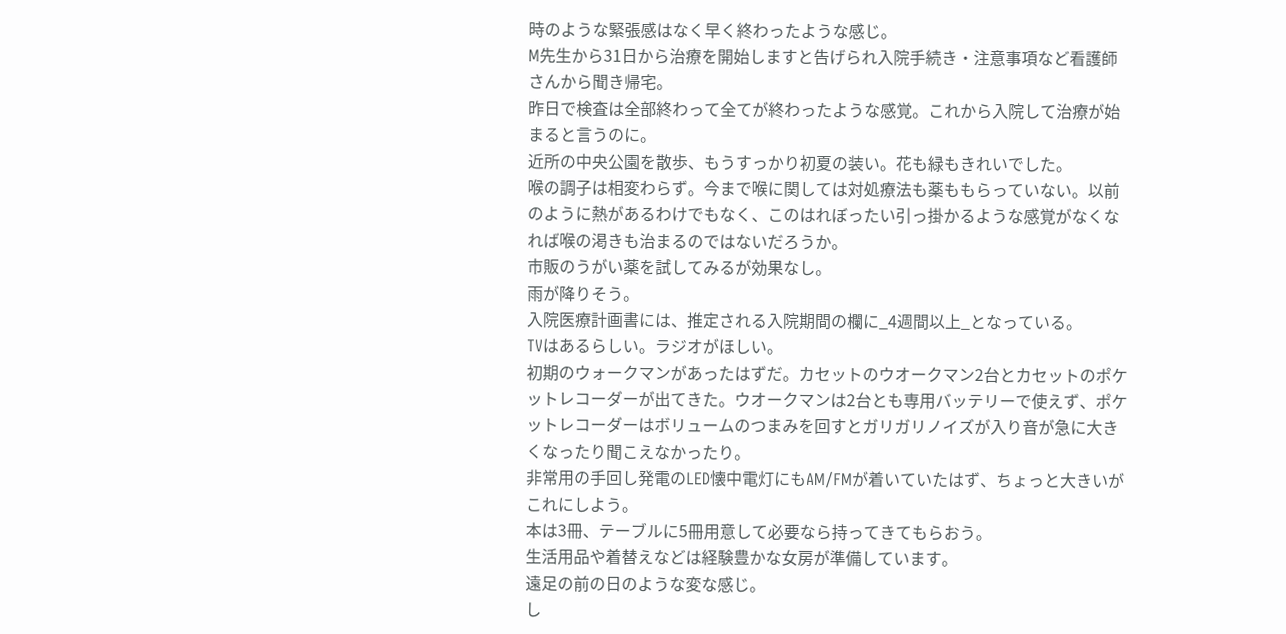時のような緊張感はなく早く終わったような感じ。
M先生から31日から治療を開始しますと告げられ入院手続き・注意事項など看護師さんから聞き帰宅。
昨日で検査は全部終わって全てが終わったような感覚。これから入院して治療が始まると言うのに。
近所の中央公園を散歩、もうすっかり初夏の装い。花も緑もきれいでした。
喉の調子は相変わらず。今まで喉に関しては対処療法も薬ももらっていない。以前のように熱があるわけでもなく、このはれぼったい引っ掛かるような感覚がなくなれば喉の渇きも治まるのではないだろうか。
市販のうがい薬を試してみるが効果なし。
雨が降りそう。
入院医療計画書には、推定される入院期間の欄に_4週間以上_となっている。
TVはあるらしい。ラジオがほしい。
初期のウォークマンがあったはずだ。カセットのウオークマン2台とカセットのポケットレコーダーが出てきた。ウオークマンは2台とも専用バッテリーで使えず、ポケットレコーダーはボリュームのつまみを回すとガリガリノイズが入り音が急に大きくなったり聞こえなかったり。
非常用の手回し発電のLED懐中電灯にもAM/FMが着いていたはず、ちょっと大きいがこれにしよう。
本は3冊、テーブルに5冊用意して必要なら持ってきてもらおう。
生活用品や着替えなどは経験豊かな女房が準備しています。
遠足の前の日のような変な感じ。
し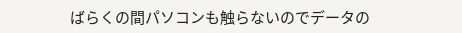ばらくの間パソコンも触らないのでデータの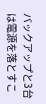バックアップと3台は電源を落とすこ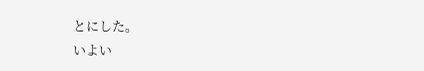とにした。
いよい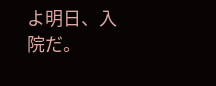よ明日、入院だ。